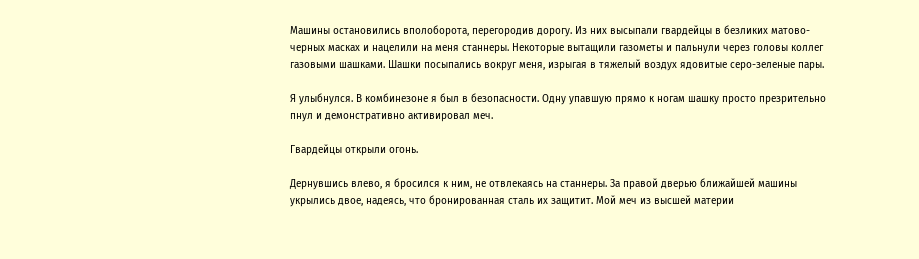Машины остановились вполоборота, перегородив дорогу. Из них высыпали гвардейцы в безликих матово-черных масках и нацелили на меня станнеры. Некоторые вытащили газометы и пальнули через головы коллег газовыми шашками. Шашки посыпались вокруг меня, изрыгая в тяжелый воздух ядовитые серо-зеленые пары.

Я улыбнулся. В комбинезоне я был в безопасности. Одну упавшую прямо к ногам шашку просто презрительно пнул и демонстративно активировал меч.

Гвардейцы открыли огонь.

Дернувшись влево, я бросился к ним, не отвлекаясь на станнеры. За правой дверью ближайшей машины укрылись двое, надеясь, что бронированная сталь их защитит. Мой меч из высшей материи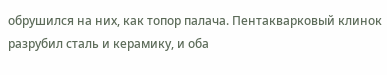обрушился на них, как топор палача. Пентакварковый клинок разрубил сталь и керамику, и оба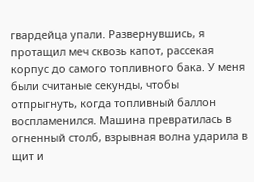гвардейца упали. Развернувшись, я протащил меч сквозь капот, рассекая корпус до самого топливного бака. У меня были считаные секунды, чтобы отпрыгнуть, когда топливный баллон воспламенился. Машина превратилась в огненный столб, взрывная волна ударила в щит и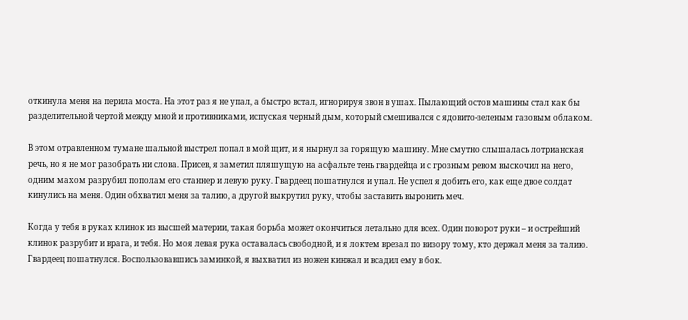откинула меня на перила моста. На этот раз я не упал, а быстро встал, игнорируя звон в ушах. Пылающий остов машины стал как бы разделительной чертой между мной и противниками, испуская черный дым, который смешивался с ядовито-зеленым газовым облаком.

В этом отравленном тумане шальной выстрел попал в мой щит, и я нырнул за горящую машину. Мне смутно слышалась лотрианская речь, но я не мог разобрать ни слова. Присев, я заметил пляшущую на асфальте тень гвардейца и с грозным ревом выскочил на него, одним махом разрубил пополам его станнер и левую руку. Гвардеец пошатнулся и упал. Не успел я добить его, как еще двое солдат кинулись на меня. Один обхватил меня за талию, а другой выкрутил руку, чтобы заставить выронить меч.

Когда у тебя в руках клинок из высшей материи, такая борьба может окончиться летально для всех. Один поворот руки – и острейший клинок разрубит и врага, и тебя. Но моя левая рука оставалась свободной, и я локтем врезал по визору тому, кто держал меня за талию. Гвардеец пошатнулся. Воспользовавшись заминкой, я выхватил из ножен кинжал и всадил ему в бок.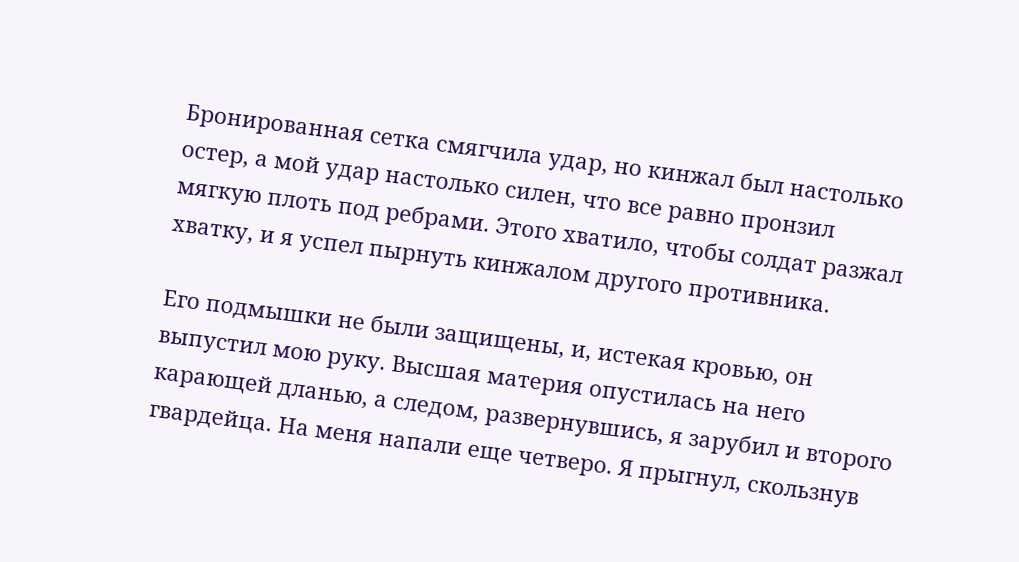Бронированная сетка смягчила удар, но кинжал был настолько остер, а мой удар настолько силен, что все равно пронзил мягкую плоть под ребрами. Этого хватило, чтобы солдат разжал хватку, и я успел пырнуть кинжалом другого противника.

Его подмышки не были защищены, и, истекая кровью, он выпустил мою руку. Высшая материя опустилась на него карающей дланью, а следом, развернувшись, я зарубил и второго гвардейца. На меня напали еще четверо. Я прыгнул, скользнув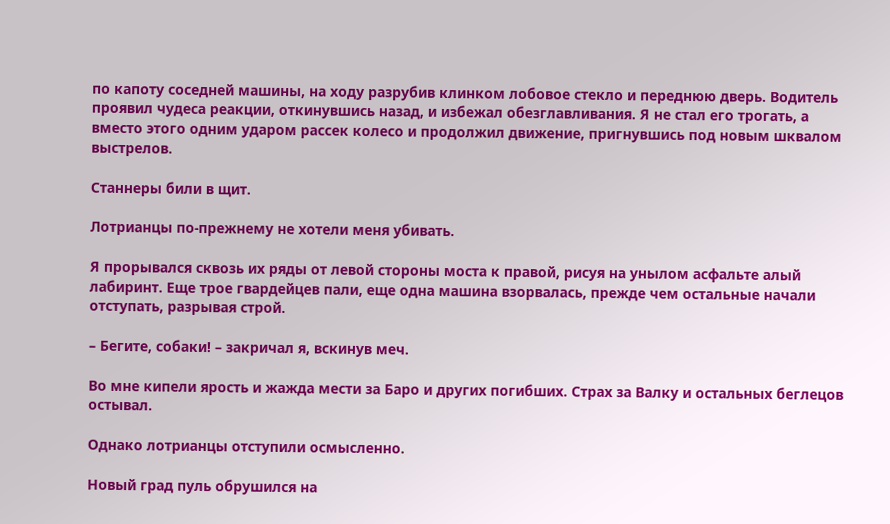по капоту соседней машины, на ходу разрубив клинком лобовое стекло и переднюю дверь. Водитель проявил чудеса реакции, откинувшись назад, и избежал обезглавливания. Я не стал его трогать, а вместо этого одним ударом рассек колесо и продолжил движение, пригнувшись под новым шквалом выстрелов.

Станнеры били в щит.

Лотрианцы по-прежнему не хотели меня убивать.

Я прорывался сквозь их ряды от левой стороны моста к правой, рисуя на унылом асфальте алый лабиринт. Еще трое гвардейцев пали, еще одна машина взорвалась, прежде чем остальные начали отступать, разрывая строй.

– Бегите, собаки! – закричал я, вскинув меч.

Во мне кипели ярость и жажда мести за Баро и других погибших. Страх за Валку и остальных беглецов остывал.

Однако лотрианцы отступили осмысленно.

Новый град пуль обрушился на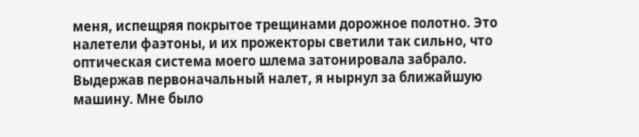меня, испещряя покрытое трещинами дорожное полотно. Это налетели фаэтоны, и их прожекторы светили так сильно, что оптическая система моего шлема затонировала забрало. Выдержав первоначальный налет, я нырнул за ближайшую машину. Мне было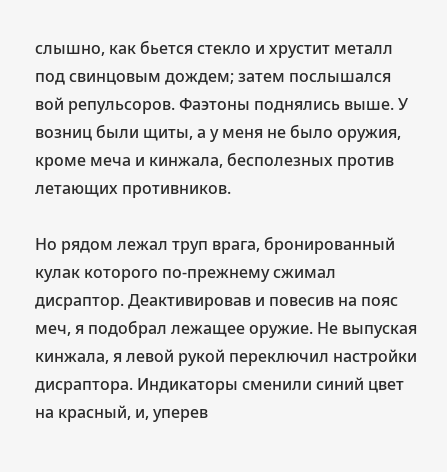слышно, как бьется стекло и хрустит металл под свинцовым дождем; затем послышался вой репульсоров. Фаэтоны поднялись выше. У возниц были щиты, а у меня не было оружия, кроме меча и кинжала, бесполезных против летающих противников.

Но рядом лежал труп врага, бронированный кулак которого по-прежнему сжимал дисраптор. Деактивировав и повесив на пояс меч, я подобрал лежащее оружие. Не выпуская кинжала, я левой рукой переключил настройки дисраптора. Индикаторы сменили синий цвет на красный, и, уперев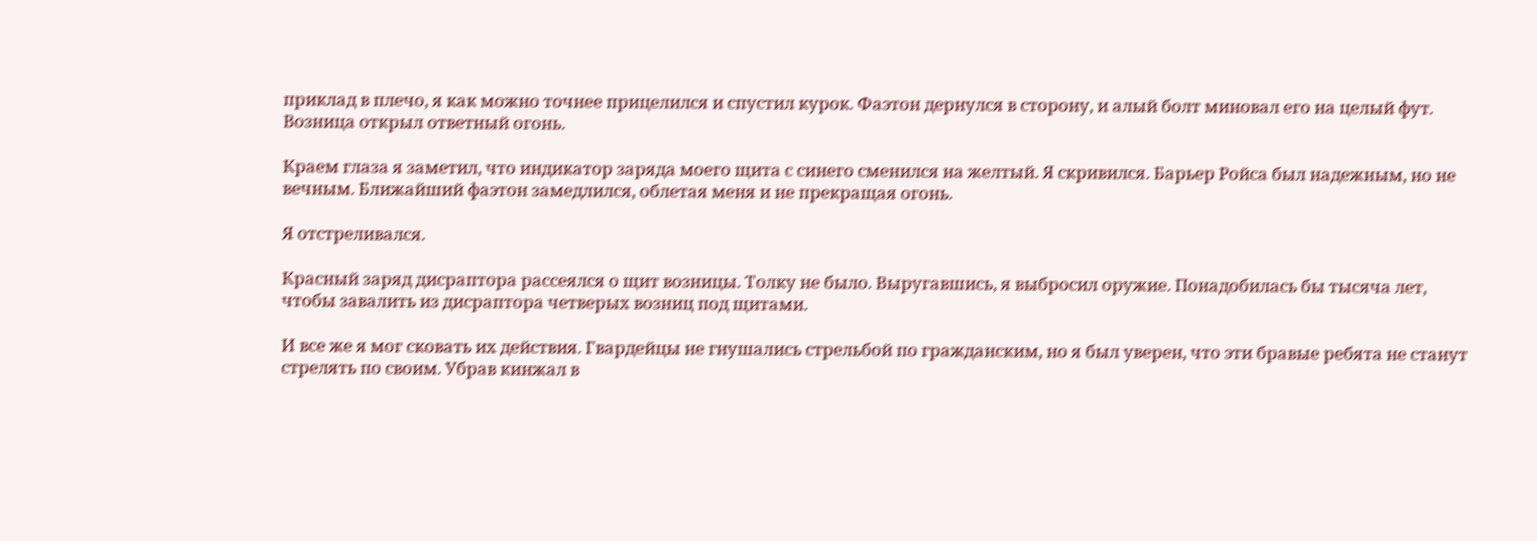приклад в плечо, я как можно точнее прицелился и спустил курок. Фаэтон дернулся в сторону, и алый болт миновал его на целый фут. Возница открыл ответный огонь.

Краем глаза я заметил, что индикатор заряда моего щита с синего сменился на желтый. Я скривился. Барьер Ройса был надежным, но не вечным. Ближайший фаэтон замедлился, облетая меня и не прекращая огонь.

Я отстреливался.

Красный заряд дисраптора рассеялся о щит возницы. Толку не было. Выругавшись, я выбросил оружие. Понадобилась бы тысяча лет, чтобы завалить из дисраптора четверых возниц под щитами.

И все же я мог сковать их действия. Гвардейцы не гнушались стрельбой по гражданским, но я был уверен, что эти бравые ребята не станут стрелять по своим. Убрав кинжал в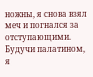ножны, я снова взял меч и погнался за отступающими. Будучи палатином, я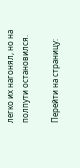легко их нагонял, но на полпути остановился.

Перейти на страницу: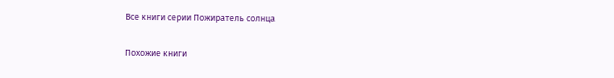Все книги серии Пожиратель солнца

Похожие книги